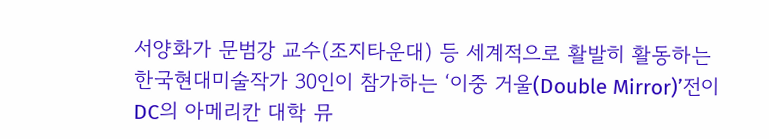서양화가 문범강 교수(조지타운대) 등 세계적으로 활발히 활동하는 한국현대미술작가 30인이 참가하는 ‘이중 거울(Double Mirror)’전이 DC의 아메리칸 대학 뮤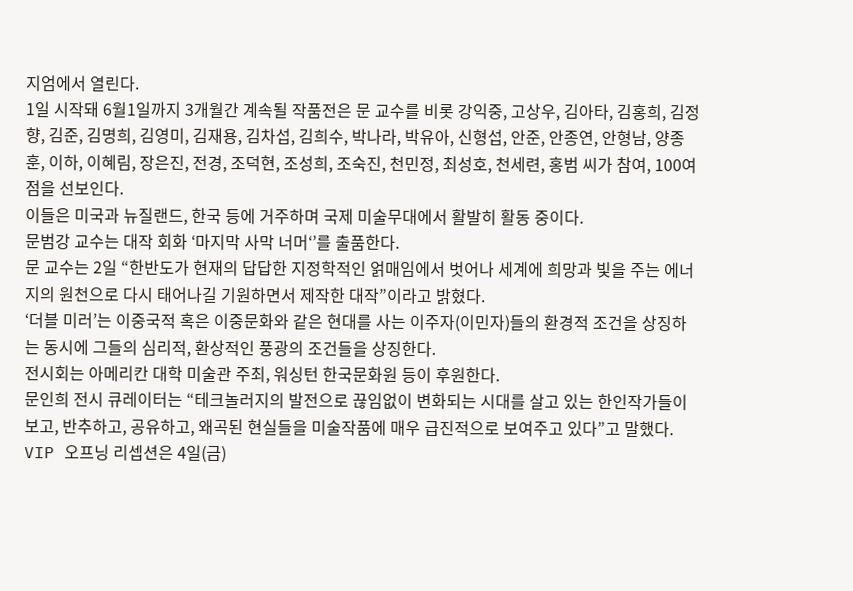지엄에서 열린다.
1일 시작돼 6월1일까지 3개월간 계속될 작품전은 문 교수를 비롯 강익중, 고상우, 김아타, 김홍희, 김정향, 김준, 김명희, 김영미, 김재용, 김차섭, 김희수, 박나라, 박유아, 신형섭, 안준, 안종연, 안형남, 양종훈, 이하, 이혜림, 장은진, 전경, 조덕현, 조성희, 조숙진, 천민정, 최성호, 천세련, 홍범 씨가 참여, 100여점을 선보인다.
이들은 미국과 뉴질랜드, 한국 등에 거주하며 국제 미술무대에서 활발히 활동 중이다.
문범강 교수는 대작 회화 ‘마지막 사막 너머‘’를 출품한다.
문 교수는 2일 “한반도가 현재의 답답한 지정학적인 얽매임에서 벗어나 세계에 희망과 빛을 주는 에너지의 원천으로 다시 태어나길 기원하면서 제작한 대작”이라고 밝혔다.
‘더블 미러’는 이중국적 혹은 이중문화와 같은 현대를 사는 이주자(이민자)들의 환경적 조건을 상징하는 동시에 그들의 심리적, 환상적인 풍광의 조건들을 상징한다.
전시회는 아메리칸 대학 미술관 주최, 워싱턴 한국문화원 등이 후원한다.
문인희 전시 큐레이터는 “테크놀러지의 발전으로 끊임없이 변화되는 시대를 살고 있는 한인작가들이 보고, 반추하고, 공유하고, 왜곡된 현실들을 미술작품에 매우 급진적으로 보여주고 있다”고 말했다.
VIP 오프닝 리셉션은 4일(금)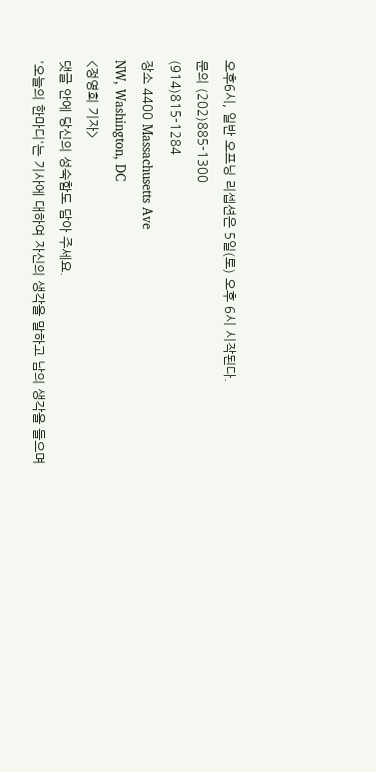오후6시, 일반 오프닝 리셉션은 5일(토) 오후 6시 시작된다.
문의 (202)885-1300
(914)815-1284
장소 4400 Massachusetts Ave
NW, Washington, DC
<정영희 기자>
댓글 안에 당신의 성숙함도 담아 주세요.
'오늘의 한마디'는 기사에 대하여 자신의 생각을 말하고 남의 생각을 들으며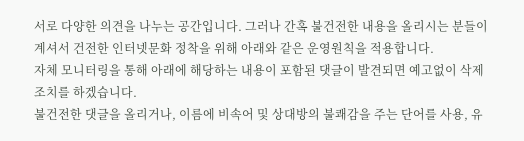서로 다양한 의견을 나누는 공간입니다. 그러나 간혹 불건전한 내용을 올리시는 분들이 계셔서 건전한 인터넷문화 정착을 위해 아래와 같은 운영원칙을 적용합니다.
자체 모니터링을 통해 아래에 해당하는 내용이 포함된 댓글이 발견되면 예고없이 삭제 조치를 하겠습니다.
불건전한 댓글을 올리거나, 이름에 비속어 및 상대방의 불쾌감을 주는 단어를 사용, 유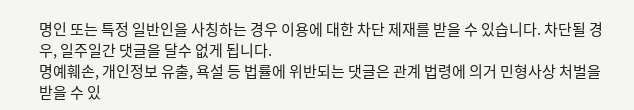명인 또는 특정 일반인을 사칭하는 경우 이용에 대한 차단 제재를 받을 수 있습니다. 차단될 경우, 일주일간 댓글을 달수 없게 됩니다.
명예훼손, 개인정보 유출, 욕설 등 법률에 위반되는 댓글은 관계 법령에 의거 민형사상 처벌을 받을 수 있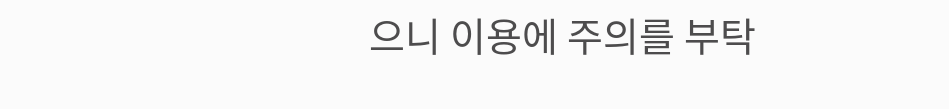으니 이용에 주의를 부탁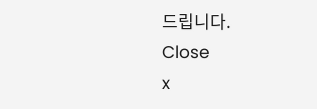드립니다.
Close
x